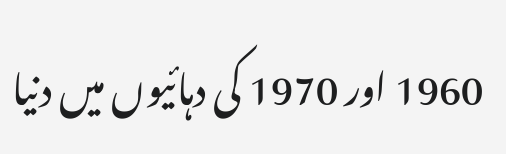1960 اور 1970 کی دہائیوں میں دنیا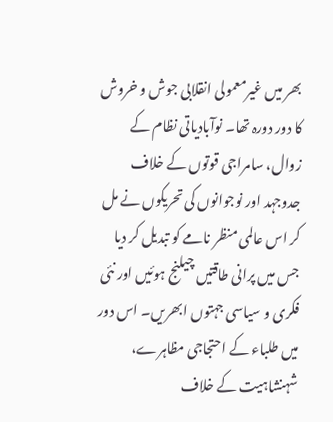بھر میں غیرمعمولی انقلابی جوش و خروش کا دور دورہ تھا۔ نوآبادیاتی نظام کے زوال، سامراجی قوتوں کے خلاف جدوجہد اور نوجوانوں کی تحریکوں نے مل کر اس عالمی منظر نامے کو تبدیل کر دیا جس میں پرانی طاقتیں چیلنج ہوئیں اور نئی فکری و سیاسی جہتوں ابھریں۔ اس دور میں طلباء کے احتجاجی مظاہرے، شہنشاہیت کے خلاف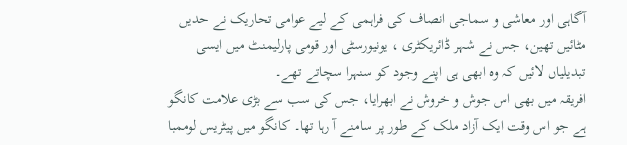آگاہی اور معاشی و سماجی انصاف کی فراہمی کے لیے عوامی تحاریک نے حدیں مٹائیں تھین، جس نے شہر ڈائریکٹری ، یونیورسٹی اور قومی پارلیمنٹ میں ایسی تبدیلیاں لائیں کہ وہ ابھی ہی اپنے وجود کو سنہرا سچاتے تھے۔
افریقہ میں بھی اس جوش و خروش نے ابھرایا، جس کی سب سے بڑی علامت کانگو ہے جو اس وقت ایک آزاد ملک کے طور پر سامنے آ رہا تھا۔ کانگو میں پیٹریس لوممبا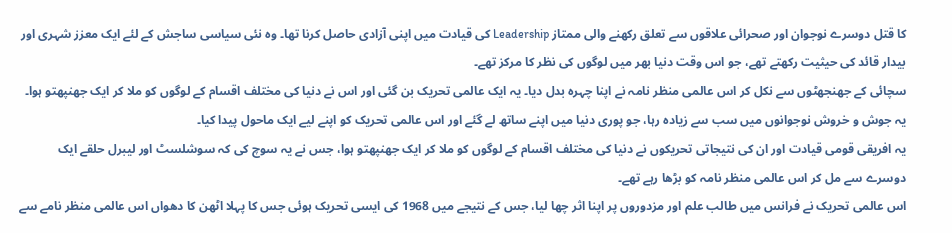کا قتل دوسرے نوجوان اور صحرائی علاقوں سے تعلق رکھنے والی ممتاز Leadership کی قیادت میں اپنی آزادی حاصل کرنا تھا۔ وہ نئی سیاسی ساجش کے لئے ایک معزز شہری اور بیدار قائد کی حیثیت رکھتے تھے، جو اس وقت دنیا بھر میں لوگوں کی نظر کا مرکز تھے۔
سچائی کے جھنجھٹوں سے نکل کر اس عالمی منظر نامہ نے اپنا چہرہ بدل دیا۔ یہ ایک عالمی تحریک بن گئی اور اس نے دنیا کی مختلف اقسام کے لوگوں کو ملا کر ایک جھنپھتو ہوا۔ یہ جوش و خروش نوجوانوں میں سب سے زیادہ رہا، جو پوری دنیا میں اپنے ساتھ لے گئے اور اس عالمی تحریک کو اپنے لیے ایک ماحول پیدا کیا۔
یہ افریقی قومی قیادت اور ان کی نتیجاتی تحریکوں نے دنیا کی مختلف اقسام کے لوگوں کو ملا کر ایک جھنپھتو ہوا، جس نے یہ سوچ کی کہ سوشلسٹ اور لیبرل حلقے ایک دوسرے سے مل کر اس عالمی منظر نامہ کو بڑھا رہے تھے۔
اس عالمی تحریک نے فرانس میں طالب علم اور مزدوروں پر اپنا اثر چھا لیا، جس کے نتیجے میں 1968 کی ایسی تحریک ہوئی جس کا پہلا اٹھن کا دھواں اس عالمی منظر نامے سے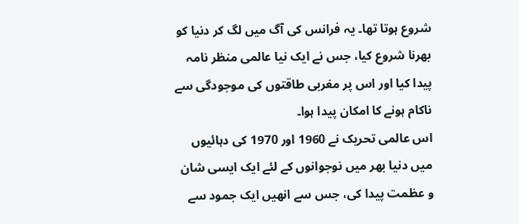شروع ہوتا تھا۔ یہ فرانس کی آگ میں لگ کر دنیا کو بھرنا شروع کیا، جس نے ایک نیا عالمی منظر نامہ پیدا کیا اور اس پر مغربی طاقتوں کی موجودگی سے ناکام ہونے کا امکان پیدا ہوا۔
اس عالمی تحریک نے 1960 اور 1970 کی دہائیوں میں دنیا بھر میں نوجوانوں کے لئے ایک ایسی شان و عظمت پیدا کی، جس سے انھیں ایک جمود سے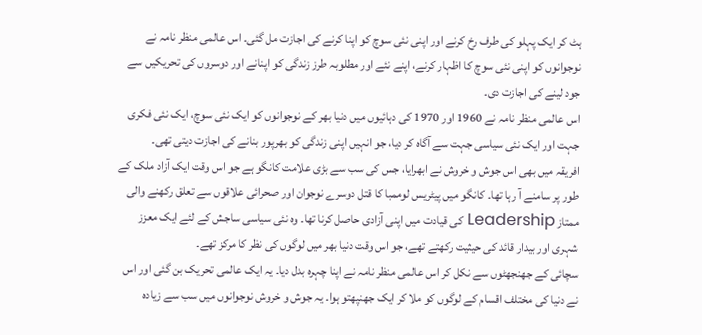ہٹ کر ایک پہلو کی طرف رخ کرنے اور اپنی نئی سوچ کو اپنا کرنے کی اجازت مل گئی۔ اس عالمی منظر نامہ نے نوجوانوں کو اپنی نئی سوچ کا اظہار کرنے، اپنے نئے اور مطلوبہ طرز زندگی کو اپنانے اور دوسروں کی تحریکیں سے جود لینے کی اجازت دی۔
اس عالمی منظر نامہ نے 1960 اور 1970 کی دہائیوں میں دنیا بھر کے نوجوانوں کو ایک نئی سوچ، ایک نئی فکری جہت اور ایک نئی سیاسی جہت سے آگاہ کر دیا، جو انہیں اپنی زندگی کو بھرپور بنانے کی اجازت دیتی تھی۔
افریقہ میں بھی اس جوش و خروش نے ابھرایا، جس کی سب سے بڑی علامت کانگو ہے جو اس وقت ایک آزاد ملک کے طور پر سامنے آ رہا تھا۔ کانگو میں پیٹریس لوممبا کا قتل دوسرے نوجوان اور صحرائی علاقوں سے تعلق رکھنے والی ممتاز Leadership کی قیادت میں اپنی آزادی حاصل کرنا تھا۔ وہ نئی سیاسی ساجش کے لئے ایک معزز شہری اور بیدار قائد کی حیثیت رکھتے تھے، جو اس وقت دنیا بھر میں لوگوں کی نظر کا مرکز تھے۔
سچائی کے جھنجھٹوں سے نکل کر اس عالمی منظر نامہ نے اپنا چہرہ بدل دیا۔ یہ ایک عالمی تحریک بن گئی اور اس نے دنیا کی مختلف اقسام کے لوگوں کو ملا کر ایک جھنپھتو ہوا۔ یہ جوش و خروش نوجوانوں میں سب سے زیادہ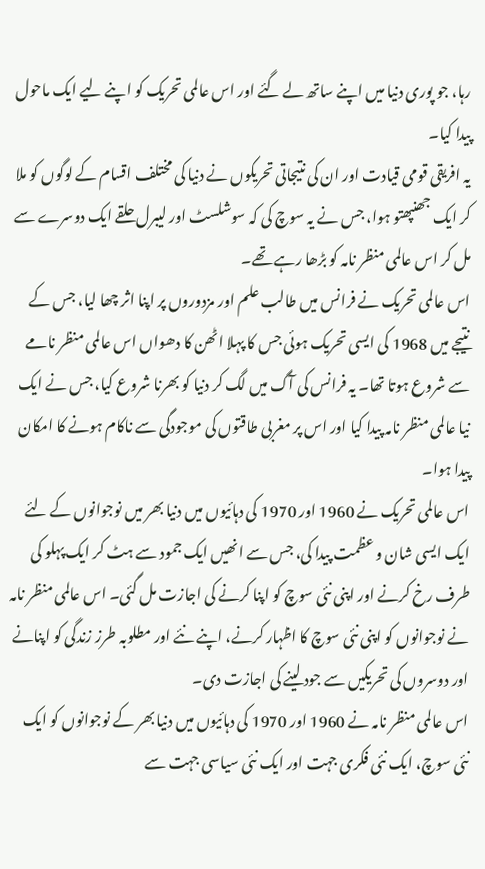رہا، جو پوری دنیا میں اپنے ساتھ لے گئے اور اس عالمی تحریک کو اپنے لیے ایک ماحول پیدا کیا۔
یہ افریقی قومی قیادت اور ان کی نتیجاتی تحریکوں نے دنیا کی مختلف اقسام کے لوگوں کو ملا کر ایک جھنپھتو ہوا، جس نے یہ سوچ کی کہ سوشلسٹ اور لیبرل حلقے ایک دوسرے سے مل کر اس عالمی منظر نامہ کو بڑھا رہے تھے۔
اس عالمی تحریک نے فرانس میں طالب علم اور مزدوروں پر اپنا اثر چھا لیا، جس کے نتیجے میں 1968 کی ایسی تحریک ہوئی جس کا پہلا اٹھن کا دھواں اس عالمی منظر نامے سے شروع ہوتا تھا۔ یہ فرانس کی آگ میں لگ کر دنیا کو بھرنا شروع کیا، جس نے ایک نیا عالمی منظر نامہ پیدا کیا اور اس پر مغربی طاقتوں کی موجودگی سے ناکام ہونے کا امکان پیدا ہوا۔
اس عالمی تحریک نے 1960 اور 1970 کی دہائیوں میں دنیا بھر میں نوجوانوں کے لئے ایک ایسی شان و عظمت پیدا کی، جس سے انھیں ایک جمود سے ہٹ کر ایک پہلو کی طرف رخ کرنے اور اپنی نئی سوچ کو اپنا کرنے کی اجازت مل گئی۔ اس عالمی منظر نامہ نے نوجوانوں کو اپنی نئی سوچ کا اظہار کرنے، اپنے نئے اور مطلوبہ طرز زندگی کو اپنانے اور دوسروں کی تحریکیں سے جود لینے کی اجازت دی۔
اس عالمی منظر نامہ نے 1960 اور 1970 کی دہائیوں میں دنیا بھر کے نوجوانوں کو ایک نئی سوچ، ایک نئی فکری جہت اور ایک نئی سیاسی جہت سے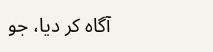آگاہ کر دیا، جو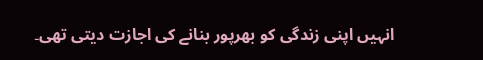انہیں اپنی زندگی کو بھرپور بنانے کی اجازت دیتی تھی۔